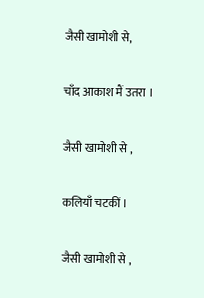जैसी खामोशी से,

चाँद आकाश मैं उतरा ।

जैसी खामोशी से ,

कलियाँ चटकीं ।

जैसी खामोशी से ,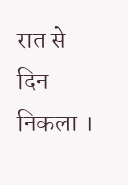रात से दिन निकला ।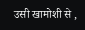उसी खामोशी से ,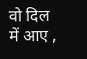वो दिल में आए ,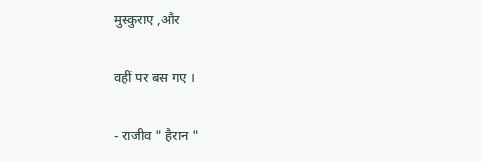मुस्कुराए ,और

वहीं पर बस गए ।

- राजीव " हैरान "